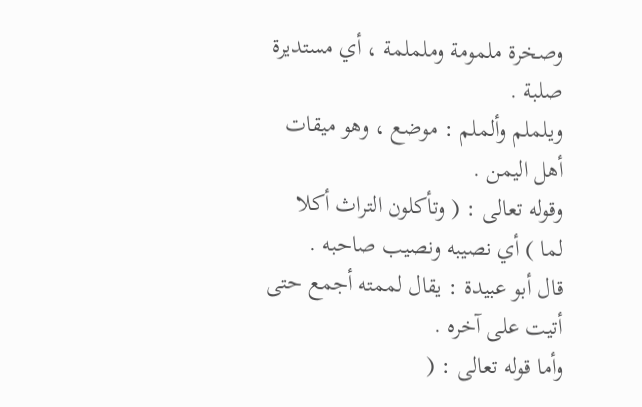وصخرة ملمومة وململمة ، أي مستديرة
صلبة .
ويلملم وألملم : موضع ، وهو ميقات
أهل اليمن .
وقوله تعالى : ( وتأكلون التراث أكلا
لما ) أي نصيبه ونصيب صاحبه .
قال أبو عبيدة : يقال لممته أجمع حتى
أتيت على آخره .
وأما قوله تعالى : (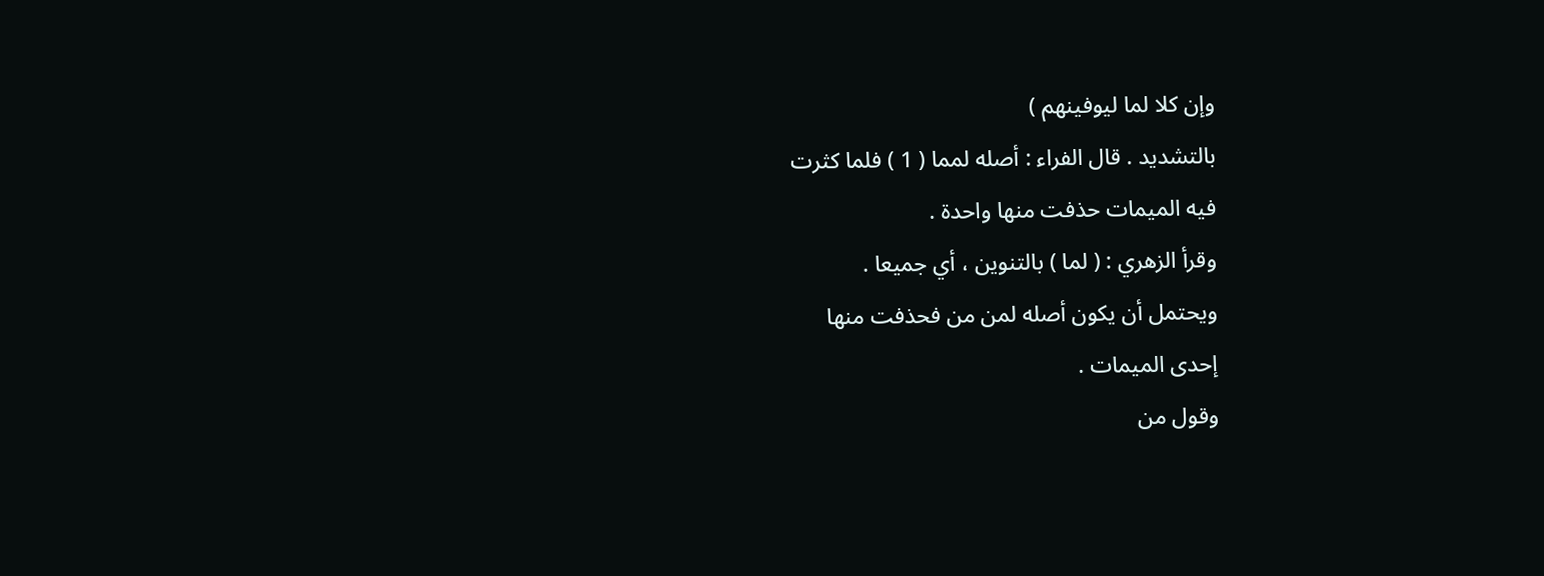وإن كلا لما ليوفينهم )
بالتشديد . قال الفراء : أصله لمما ( 1 ) فلما كثرت
فيه الميمات حذفت منها واحدة .
وقرأ الزهري : ( لما ) بالتنوين ، أي جميعا .
ويحتمل أن يكون أصله لمن من فحذفت منها
إحدى الميمات .
وقول من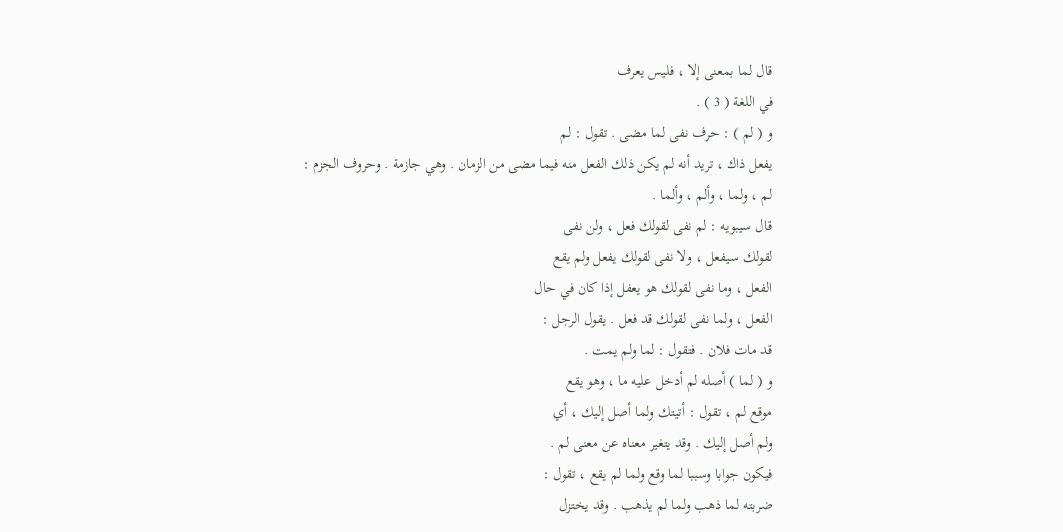قال لما بمعنى إلا ، فليس يعرف
في اللغة ( 3 ) .
و ( لم ) : حرف نفى لما مضى . تقول : لم
يفعل ذاك ، تريد أنه لم يكن ذلك الفعل منه فيما مضى من الزمان . وهي جازمة . وحروف الجزم :
لم ، ولما ، وألم ، وألما .
قال سيبويه : لم نفى لقولك فعل ، ولن نفى
لقولك سيفعل ، ولا نفى لقولك يفعل ولم يقع
الفعل ، وما نفى لقولك هو يعفل إذا كان في حال
الفعل ، ولما نفى لقولك قد فعل . يقول الرجل :
قد مات فلان . فتقول : لما ولم يمت .
و ( لما ) أصله لم أدخل عليه ما ، وهو يقع
موقع لم ، تقول : أتيتك ولما أصل إليك ، أي
ولم أصل إليك . وقد يتغير معناه عن معنى لم .
فيكون جوابا وسببا لما وقع ولما لم يقع ، تقول :
ضربته لما ذهب ولما لم يذهب . وقد يختزل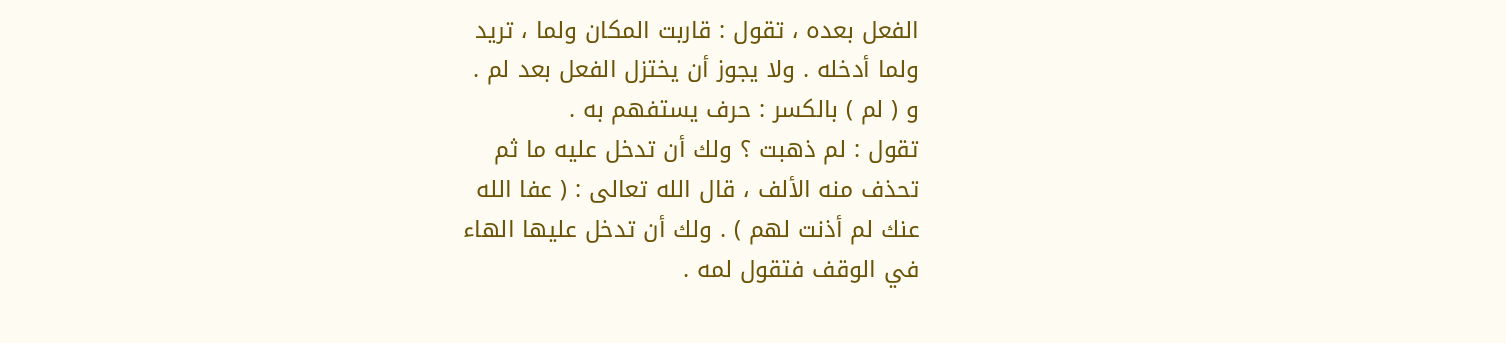الفعل بعده ، تقول : قاربت المكان ولما ، تريد
ولما أدخله . ولا يجوز أن يختزل الفعل بعد لم .
و ( لم ) بالكسر : حرف يستفهم به .
تقول : لم ذهبت ؟ ولك أن تدخل عليه ما ثم
تحذف منه الألف ، قال الله تعالى : ( عفا الله
عنك لم أذنت لهم ) . ولك أن تدخل عليها الهاء
في الوقف فتقول لمه .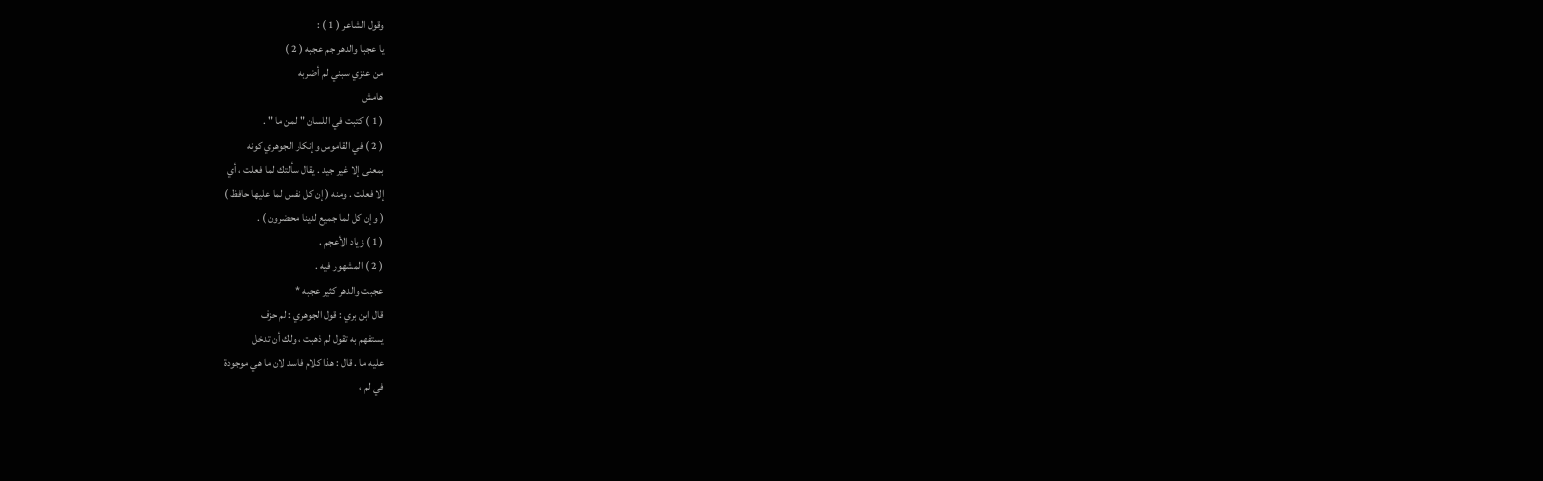وقول الشاعر ( 1 ) :
يا عجبا والدهر جم عجبه ( 2 )
من عنزي سبني لم أضربه
هامش
( 1 ) كتبت في اللسان " لمن ما " .
( 2 ) في القاموس وإنكار الجوهري كونه
بمعنى إلا غير جيد . يقال سألتك لما فعلت ، أي
إلا فعلت . ومنه ( إن كل نفس لما عليها حافظ )
( وإن كل لما جميع لدينا محضرون ) .
( 1 ) زياد الأعجم .
( 2 ) المشهور فيه .
عجبت والدهر كثير عجبه *
قال ابن بري : قول الجوهري : لم حزف
يستفهم به تقول لم ذهبت ، ولك أن تدخل
عليه ما . قال : هذا كلام فاسد لان ما هي موجودة
في لم ،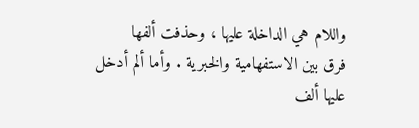واللام هي الداخلة عليها ، وحذفت ألفها
فرق بين الاستفهامية والخبرية . وأما ألم أدخل
عليها ألف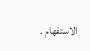الاستفهام .